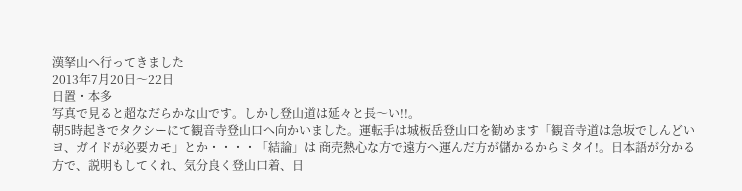漢拏山へ行ってきました
2013年7月20日〜22日
日置・本多
写真で見ると超なだらかな山です。しかし登山道は延々と長〜い!!。
朝5時起きでタクシーにて観音寺登山口へ向かいました。運転手は城板岳登山口を勧めます「観音寺道は急坂でしんどいヨ、ガイドが必要カモ」とか・・・・「結論」は 商売熱心な方で遠方へ運んだ方が儲かるからミタイ!。日本語が分かる方で、説明もしてくれ、気分良く登山口着、日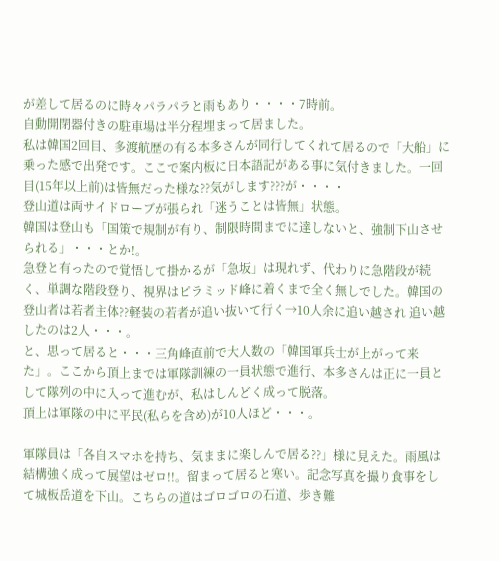が差して居るのに時々パラパラと雨もあり・・・・7時前。
自動開閉器付きの駐車場は半分程埋まって居ました。
私は韓国2回目、多渡航歴の有る本多さんが同行してくれて居るので「大船」に乗った感で出発です。ここで案内板に日本語記がある事に気付きました。一回目(15年以上前)は皆無だった様な??気がします???が・・・・
登山道は両サイドローブが張られ「迷うことは皆無」状態。
韓国は登山も「国策で規制が有り、制限時間までに達しないと、強制下山させられる」・・・とか!。
急登と有ったので覚悟して掛かるが「急坂」は現れず、代わりに急階段が続く、単調な階段登り、視界はピラミッド峰に着くまで全く無しでした。韓国の登山者は若者主体??軽装の若者が追い抜いて行く→10人余に追い越され 追い越したのは2人・・・。
と、思って居ると・・・三角峰直前で大人数の「韓国軍兵士が上がって来た」。ここから頂上までは軍隊訓練の一員状態で進行、本多さんは正に一員として隊列の中に入って進むが、私はしんどく成って脱落。
頂上は軍隊の中に平民(私らを含め)が10人ほど・・・。

軍隊員は「各自スマホを持ち、気ままに楽しんで居る??」様に見えた。雨風は結構強く成って展望はゼロ!!。留まって居ると寒い。記念写真を撮り食事をして城板岳道を下山。こちらの道はゴロゴロの石道、歩き難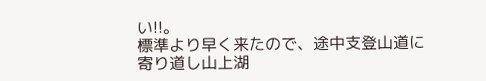い!!。
標準より早く来たので、途中支登山道に寄り道し山上湖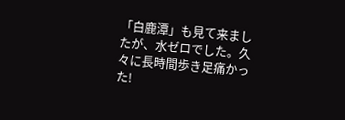「白鹿潭」も見て来ましたが、水ゼロでした。久々に長時間歩き足痛かった!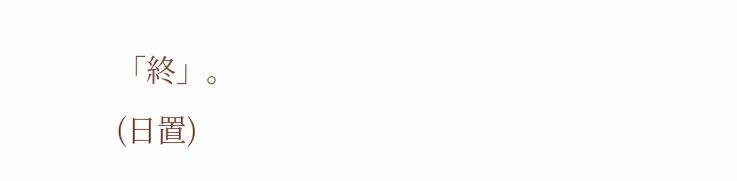「終」。
(日置)